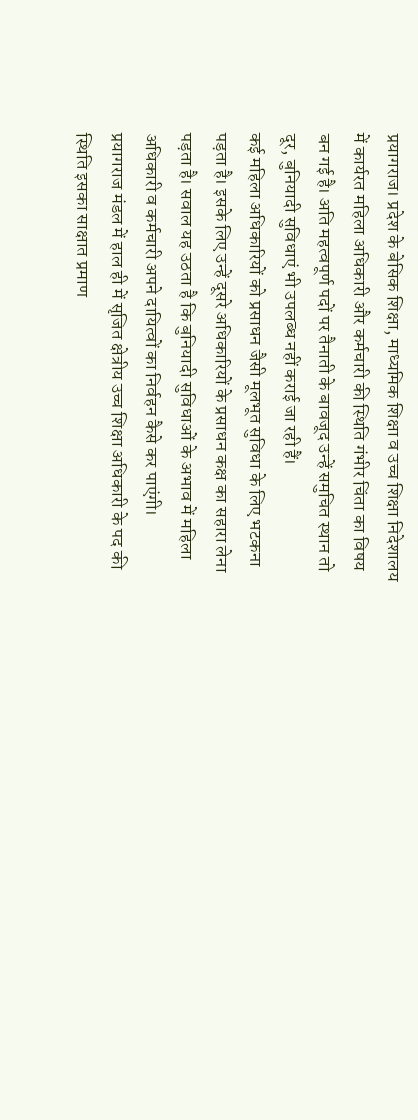प्रयागराज। प्रदेश के बेसिक शिक्षा, माध्यमिक शिक्षा व उच्च शिक्षा निदेशालय में कार्यरत महिला अधिकारी और कर्मचारी की स्थिति गंभीर चिंता का विषय बन गई है। अति महत्वपूर्ण पदों पर तैनाती के बावजूद उन्हें समुचित स्थान तो दूर, बुनियादी सुविधाएं भी उपलब्ध नहीं कराई जा रही हैं।
कई महिला अधिकारियों को प्रसाधन जैसी मूलभूत सुविधा के लिए भटकना पड़ता है। इसके लिए उन्हें दूसरे अधिकारियों के प्रसाधन कक्ष का सहारा लेना पड़ता है। सवाल यह उठता है कि बुनियादी सुविधाओं के अभाव में महिला अधिकारी व कर्मचारी अपने दायित्वों का निर्वहन कैसे कर पाएंगी।
प्रयागराज मंडल में हाल ही में सृजित क्षेत्रीय उच्च शिक्षा अधिकारी के पद की स्थिति इसका साक्षात प्रमाण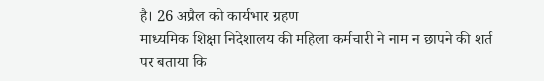है। 26 अप्रैल को कार्यभार ग्रहण
माध्यमिक शिक्षा निदेशालय की महिला कर्मचारी ने नाम न छापने की शर्त पर बताया कि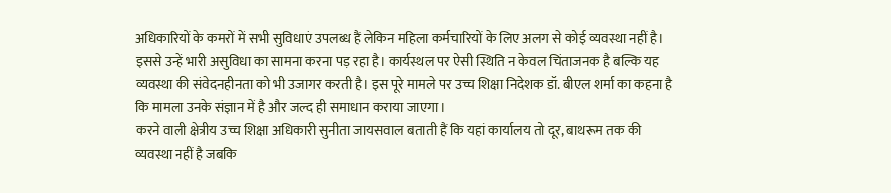अधिकारियों के कमरों में सभी सुविधाएं उपलब्ध हैं लेकिन महिला कर्मचारियों के लिए अलग से कोई व्यवस्था नहीं है। इससे उन्हें भारी असुविधा का सामना करना पड़ रहा है। कार्यस्थल पर ऐसी स्थिति न केवल चिंताजनक है बल्कि यह व्यवस्था की संवेदनहीनता को भी उजागर करती है। इस पूरे मामले पर उच्च शिक्षा निदेशक डॉ. बीएल शर्मा का कहना है कि मामला उनके संज्ञान में है और जल्द ही समाधान कराया जाएगा।
करने वाली क्षेत्रीय उच्च शिक्षा अधिकारी सुनीता जायसवाल बताती हैं कि यहां कार्यालय तो दूर, बाथरूम तक की व्यवस्था नहीं है जबकि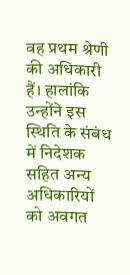वह प्रथम श्रेणी की अधिकारी हैं। हालांकि उन्होंने इस स्थिति के संबंध में निदेशक सहित अन्य अधिकारियों को अवगत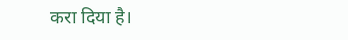करा दिया है।